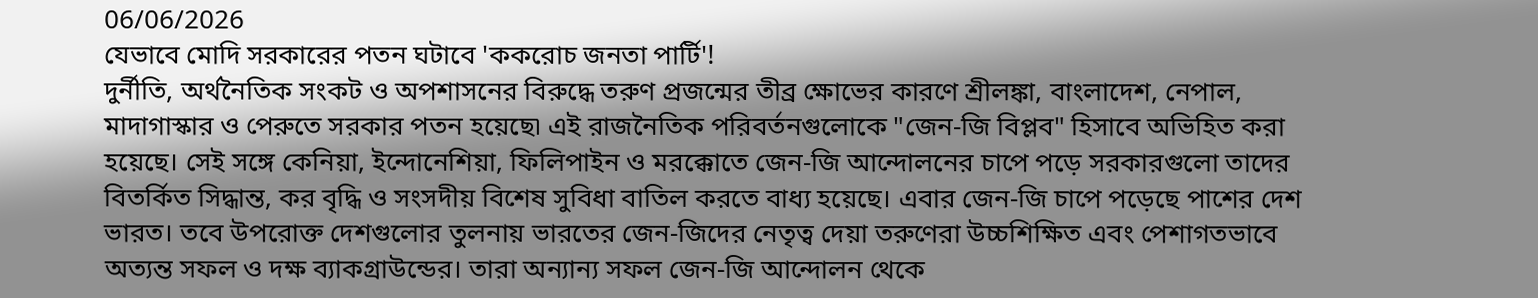06/06/2026
যেভাবে মোদি সরকারের পতন ঘটাবে 'ককরোচ জনতা পার্টি'!
দুর্নীতি, অর্থনৈতিক সংকট ও অপশাসনের বিরুদ্ধে তরুণ প্রজন্মের তীব্র ক্ষোভের কারণে শ্রীলঙ্কা, বাংলাদেশ, নেপাল, মাদাগাস্কার ও পেরুতে সরকার পতন হয়েছে৷ এই রাজনৈতিক পরিবর্তনগুলোকে "জেন-জি বিপ্লব" হিসাবে অভিহিত করা হয়েছে। সেই সঙ্গে কেনিয়া, ইন্দোনেশিয়া, ফিলিপাইন ও মরক্কোতে জেন-জি আন্দোলনের চাপে পড়ে সরকারগুলো তাদের বিতর্কিত সিদ্ধান্ত, কর বৃদ্ধি ও সংসদীয় বিশেষ সুবিধা বাতিল করতে বাধ্য হয়েছে। এবার জেন-জি চাপে পড়েছে পাশের দেশ ভারত। তবে উপরোক্ত দেশগুলোর তুলনায় ভারতের জেন-জিদের নেতৃত্ব দেয়া তরুণেরা উচ্চশিক্ষিত এবং পেশাগতভাবে অত্যন্ত সফল ও দক্ষ ব্যাকগ্রাউন্ডের। তারা অন্যান্য সফল জেন-জি আন্দোলন থেকে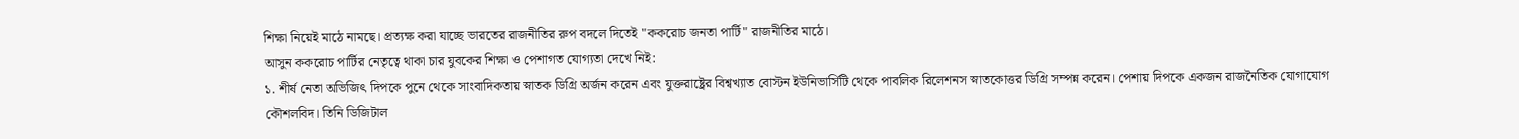শিক্ষা নিয়েই মাঠে নামছে। প্রত্যক্ষ করা যাচ্ছে ভারতের রাজনীতির রুপ বদলে দিতেই "ককরোচ জনতা পার্টি" রাজনীতির মাঠে।
আসুন ককরোচ পার্টির নেতৃত্বে থাকা চার যুবকের শিক্ষা ও পেশাগত যোগ্যতা দেখে নিই:
১. শীর্ষ নেতা অভিজিৎ দিপকে পুনে থেকে সাংবাদিকতায় স্নাতক ডিগ্রি অর্জন করেন এবং যুক্তরাষ্ট্রের বিশ্বখ্যাত বোস্টন ইউনিভার্সিটি থেকে পাবলিক রিলেশনস স্নাতকোত্তর ডিগ্রি সম্পন্ন করেন। পেশায় দিপকে একজন রাজনৈতিক যোগাযোগ কৌশলবিদ। তিনি ডিজিটাল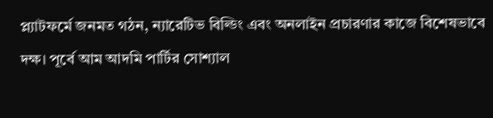প্ল্যাটফর্মে জনমত গঠন, ন্যারেটিভ বিল্ডিং এবং অনলাইন প্রচারণার কাজে বিশেষভাবে দক্ষ। পূর্বে আম আদমি পার্টির সোশ্যাল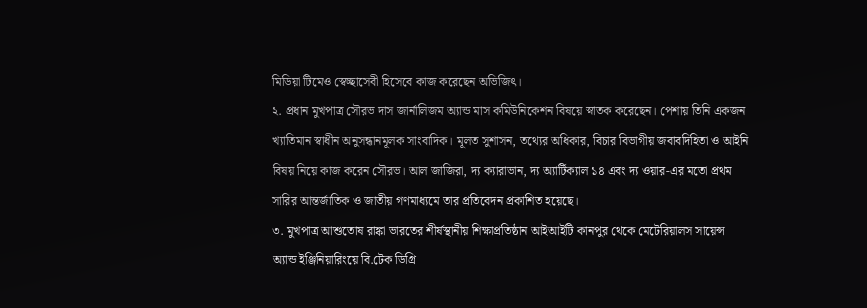মিডিয়া টিমেও স্বেচ্ছাসেবী হিসেবে কাজ করেছেন অভিজিৎ।
২. প্রধান মুখপাত্র সৌরভ দাস জার্নালিজম অ্যান্ড মাস কমিউনিকেশন বিষয়ে স্নাতক করেছেন। পেশায় তিনি একজন খ্যাতিমান স্বাধীন অনুসন্ধানমূলক সাংবাদিক। মূলত সুশাসন, তথ্যের অধিকার, বিচার বিভাগীয় জবাবদিহিতা ও আইনি বিষয় নিয়ে কাজ করেন সৌরভ। আল জাজিরা, দ্য ক্যারাভান, দ্য অ্যার্টিক্যাল ১৪ এবং দ্য ওয়ার-এর মতো প্রথম সারির আন্তর্জাতিক ও জাতীয় গণমাধ্যমে তার প্রতিবেদন প্রকাশিত হয়েছে।
৩. মুখপাত্র আশুতোষ রাঙ্কা ভারতের শীর্ষস্থানীয় শিক্ষাপ্রতিষ্ঠান আইআইটি কানপুর থেকে মেটেরিয়ালস সায়েন্স অ্যান্ড ইঞ্জিনিয়ারিংয়ে বি.টেক ডিগ্রি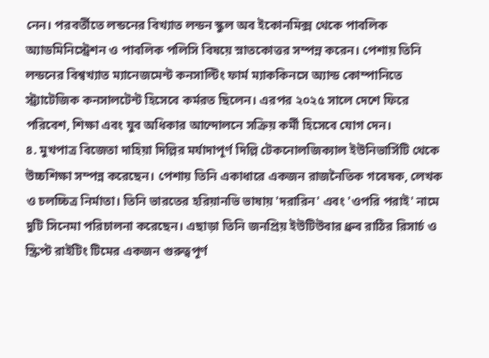নেন। পরবর্তীতে লন্ডনের বিখ্যাত লন্ডন স্কুল অব ইকোনমিক্স থেকে পাবলিক অ্যাডমিনিস্ট্রেশন ও পাবলিক পলিসি বিষয়ে স্নাতকোত্তর সম্পন্ন করেন। পেশায় তিনি লন্ডনের বিশ্বখ্যাত ম্যানেজমেন্ট কনসাল্টিং ফার্ম ম্যাককিনসে অ্যান্ড কোম্পানিতে স্ট্র্যাটেজিক কনসালটেন্ট হিসেবে কর্মরত ছিলেন। এরপর ২০২৫ সালে দেশে ফিরে পরিবেশ, শিক্ষা এবং যুব অধিকার আন্দোলনে সক্রিয় কর্মী হিসেবে যোগ দেন।
৪. মুখপাত্র বিজেতা দাহিয়া দিল্লির মর্যাদাপূর্ণ দিল্লি টেকনোলজিক্যাল ইউনিভার্সিটি থেকে উচ্চশিক্ষা সম্পন্ন করেছেন। পেশায় তিনি একাধারে একজন রাজনৈতিক গবেষক, লেখক ও চলচ্চিত্র নির্মাতা। তিনি ভারতের হরিয়ানভি ভাষায় 'দরারিন' এবং 'ওপরি পরাই' নামে দুটি সিনেমা পরিচালনা করেছেন। এছাড়া তিনি জনপ্রিয় ইউটিউবার ধ্রুব রাঠির রিসার্চ ও স্ক্রিপ্ট রাইটিং টিমের একজন গুরুত্বপূর্ণ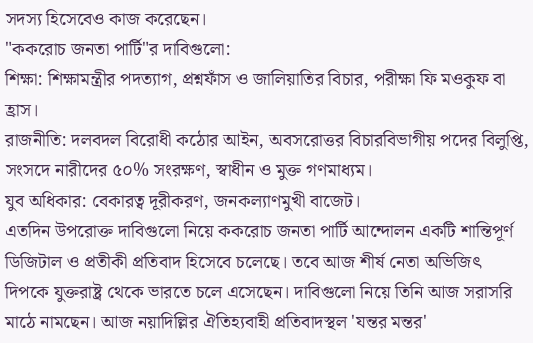সদস্য হিসেবেও কাজ করেছেন।
"ককরোচ জনতা পার্টি"র দাবিগুলো:
শিক্ষা: শিক্ষামন্ত্রীর পদত্যাগ, প্রশ্নফাঁস ও জালিয়াতির বিচার, পরীক্ষা ফি মওকুফ বা হ্রাস।
রাজনীতি: দলবদল বিরোধী কঠোর আইন, অবসরোত্তর বিচারবিভাগীয় পদের বিলুপ্তি, সংসদে নারীদের ৫০% সংরক্ষণ, স্বাধীন ও মুক্ত গণমাধ্যম।
যুব অধিকার: বেকারত্ব দূরীকরণ, জনকল্যাণমুখী বাজেট।
এতদিন উপরোক্ত দাবিগুলো নিয়ে ককরোচ জনতা পার্টি আন্দোলন একটি শান্তিপূর্ণ ডিজিটাল ও প্রতীকী প্রতিবাদ হিসেবে চলেছে। তবে আজ শীর্ষ নেতা অভিজিৎ দিপকে যুক্তরাষ্ট্র থেকে ভারতে চলে এসেছেন। দাবিগুলো নিয়ে তিনি আজ সরাসরি মাঠে নামছেন। আজ নয়াদিল্লির ঐতিহ্যবাহী প্রতিবাদস্থল 'যন্তর মন্তর'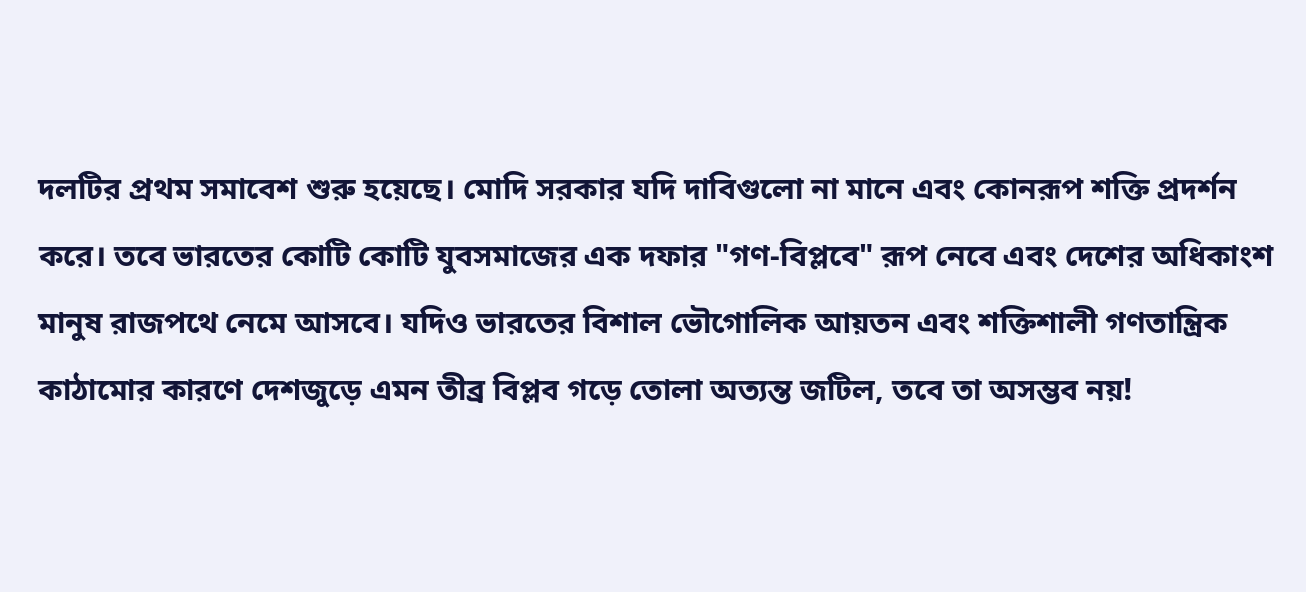দলটির প্রথম সমাবেশ শুরু হয়েছে। মোদি সরকার যদি দাবিগুলো না মানে এবং কোনরূপ শক্তি প্রদর্শন করে। তবে ভারতের কোটি কোটি যুবসমাজের এক দফার "গণ-বিপ্লবে" রূপ নেবে এবং দেশের অধিকাংশ মানুষ রাজপথে নেমে আসবে। যদিও ভারতের বিশাল ভৌগোলিক আয়তন এবং শক্তিশালী গণতান্ত্রিক কাঠামোর কারণে দেশজুড়ে এমন তীব্র বিপ্লব গড়ে তোলা অত্যন্ত জটিল, তবে তা অসম্ভব নয়!